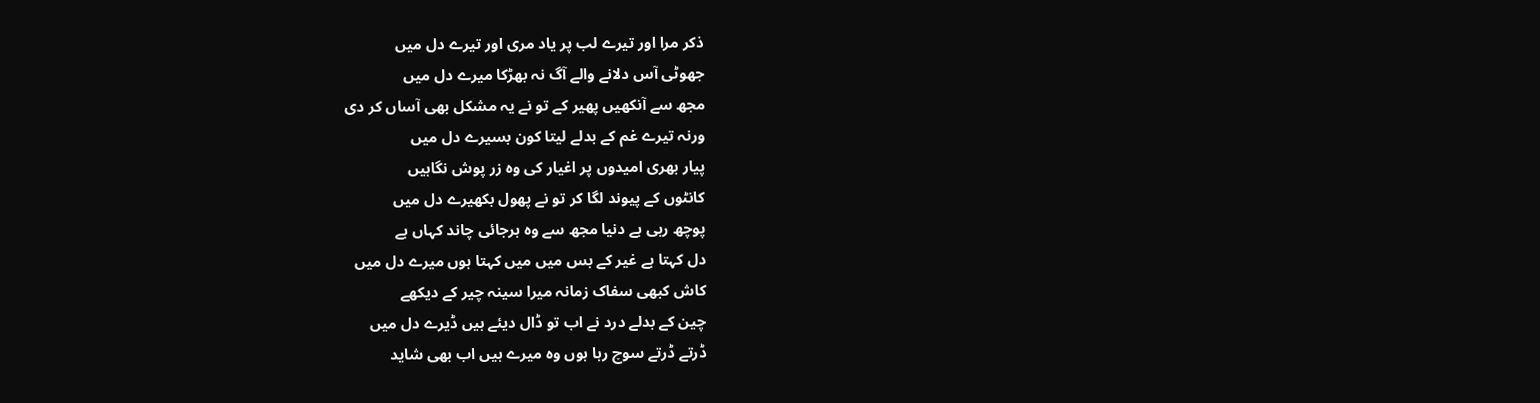ذکر مرا اور تیرے لب پر یاد مری اور تیرے دل میں
جھوٹی آس دلانے والے آگ نہ بھڑکا میرے دل میں
مجھ سے آنکھیں پھیر کے تو نے یہ مشکل بھی آساں کر دی
ورنہ تیرے غم کے بدلے لیتا کون بسیرے دل میں
پیار بھری امیدوں پر اغیار کی وہ زر پوش نگاہیں
کانٹوں کے پیوند لگا کر تو نے پھول بکھیرے دل میں
پوچھ رہی ہے دنیا مجھ سے وہ ہرجائی چاند کہاں ہے
دل کہتا ہے غیر کے بس میں میں کہتا ہوں میرے دل میں
کاش کبھی سفاک زمانہ میرا سینہ چیر کے دیکھے
چین کے بدلے درد نے اب تو ڈال دیئے ہیں ڈیرے دل میں
ڈرتے ڈرتے سوچ رہا ہوں وہ میرے ہیں اب بھی شاید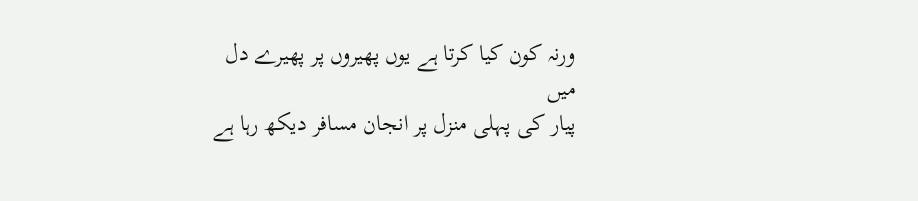ورنہ کون کیا کرتا ہے یوں پھیروں پر پھیرے دل میں
پیار کی پہلی منزل پر انجان مسافر دیکھ رہا ہے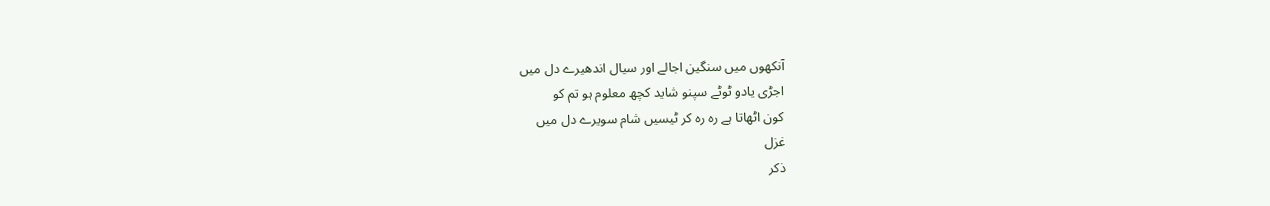آنکھوں میں سنگین اجالے اور سیال اندھیرے دل میں
اجڑی یادو ٹوٹے سپنو شاید کچھ معلوم ہو تم کو
کون اٹھاتا ہے رہ رہ کر ٹیسیں شام سویرے دل میں
غزل
ذکر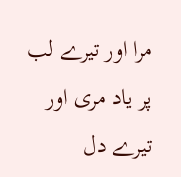مرا اور تیرے لب پر یاد مری اور تیرے دل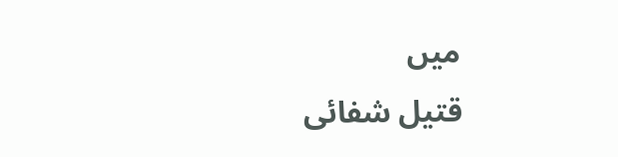میں
قتیل شفائی